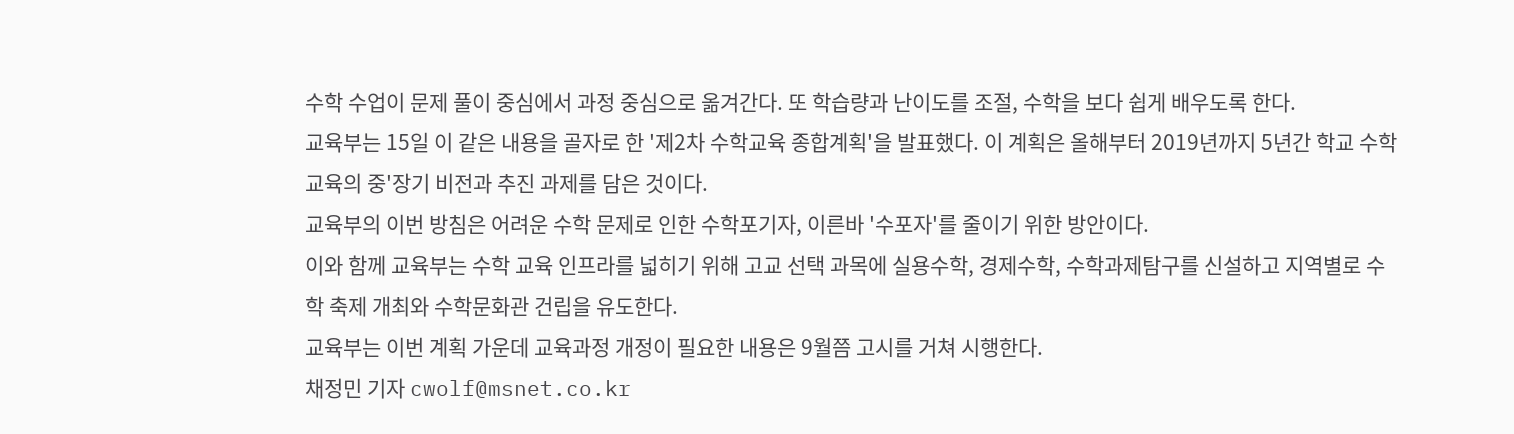수학 수업이 문제 풀이 중심에서 과정 중심으로 옮겨간다. 또 학습량과 난이도를 조절, 수학을 보다 쉽게 배우도록 한다.
교육부는 15일 이 같은 내용을 골자로 한 '제2차 수학교육 종합계획'을 발표했다. 이 계획은 올해부터 2019년까지 5년간 학교 수학 교육의 중'장기 비전과 추진 과제를 담은 것이다.
교육부의 이번 방침은 어려운 수학 문제로 인한 수학포기자, 이른바 '수포자'를 줄이기 위한 방안이다.
이와 함께 교육부는 수학 교육 인프라를 넓히기 위해 고교 선택 과목에 실용수학, 경제수학, 수학과제탐구를 신설하고 지역별로 수학 축제 개최와 수학문화관 건립을 유도한다.
교육부는 이번 계획 가운데 교육과정 개정이 필요한 내용은 9월쯤 고시를 거쳐 시행한다.
채정민 기자 cwolf@msnet.co.kr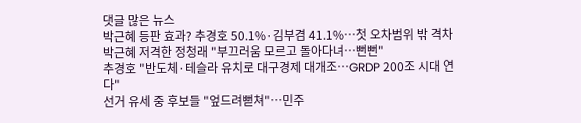댓글 많은 뉴스
박근혜 등판 효과? 추경호 50.1%·김부겸 41.1%…첫 오차범위 밖 격차
박근혜 저격한 정청래 "부끄러움 모르고 돌아다녀…뻔뻔"
추경호 "반도체·테슬라 유치로 대구경제 대개조…GRDP 200조 시대 연다"
선거 유세 중 후보들 "엎드려뻗쳐"…민주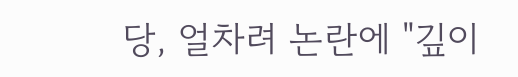당, 얼차려 논란에 "깊이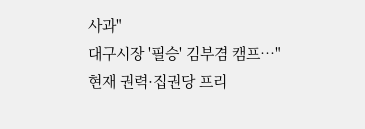사과"
대구시장 '필승' 김부겸 캠프…"현재 권력·집권당 프리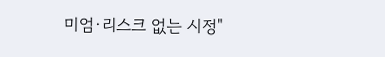미엄·리스크 없는 시정"